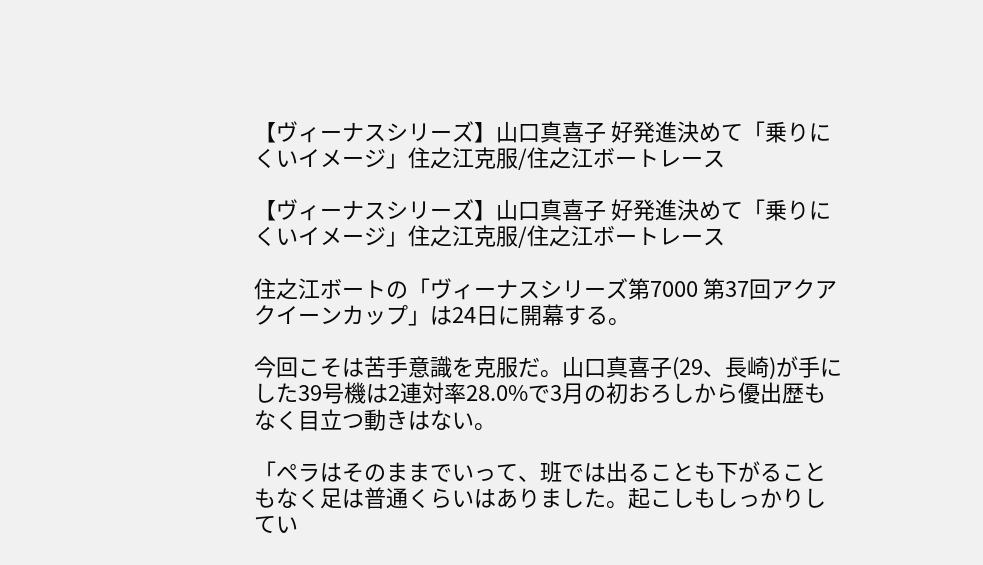【ヴィーナスシリーズ】山口真喜子 好発進決めて「乗りにくいイメージ」住之江克服/住之江ボートレース

【ヴィーナスシリーズ】山口真喜子 好発進決めて「乗りにくいイメージ」住之江克服/住之江ボートレース

住之江ボートの「ヴィーナスシリーズ第7000 第37回アクアクイーンカップ」は24日に開幕する。

今回こそは苦手意識を克服だ。山口真喜子(29、長崎)が手にした39号機は2連対率28.0%で3月の初おろしから優出歴もなく目立つ動きはない。

「ペラはそのままでいって、班では出ることも下がることもなく足は普通くらいはありました。起こしもしっかりしてい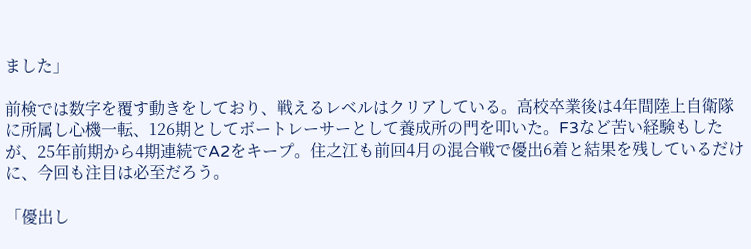ました」

前検では数字を覆す動きをしており、戦えるレベルはクリアしている。高校卒業後は4年間陸上自衛隊に所属し心機一転、126期としてボートレーサーとして養成所の門を叩いた。F3など苦い経験もしたが、25年前期から4期連続でA2をキープ。住之江も前回4月の混合戦で優出6着と結果を残しているだけに、今回も注目は必至だろう。

「優出し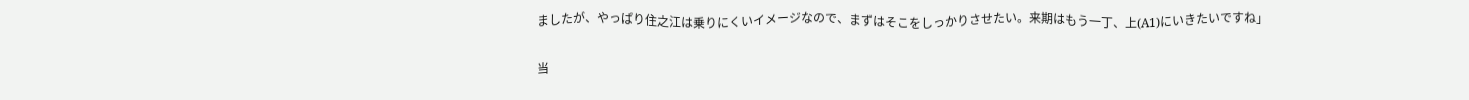ましたが、やっぱり住之江は乗りにくいイメージなので、まずはそこをしっかりさせたい。来期はもう一丁、上(A1)にいきたいですね」

当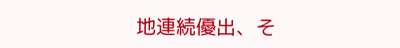地連続優出、そ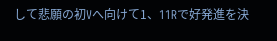して悲願の初Vへ向けて1、11Rで好発進を決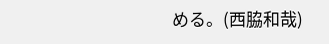める。(西脇和哉)